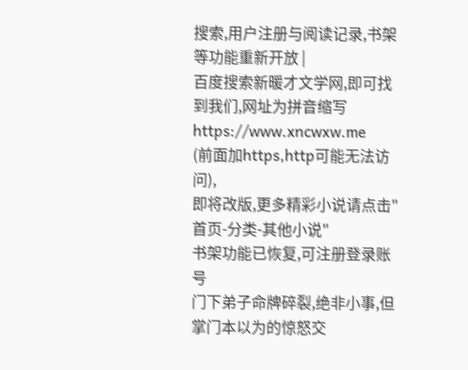搜索,用户注册与阅读记录,书架等功能重新开放 |
百度搜索新暖才文学网,即可找到我们,网址为拼音缩写https://www.xncwxw.me
(前面加https,http可能无法访问),
即将改版,更多精彩小说请点击"首页-分类-其他小说"
书架功能已恢复,可注册登录账号
门下弟子命牌碎裂,绝非小事,但掌门本以为的惊怒交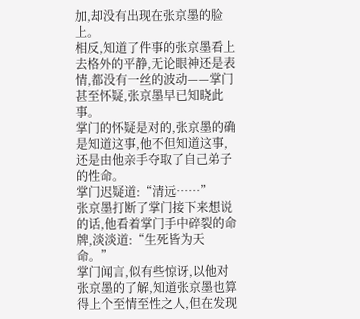加,却没有出现在张京墨的脸上。
相反,知道了件事的张京墨看上去格外的平静,无论眼神还是表情,都没有一丝的波动——掌门甚至怀疑,张京墨早已知晓此事。
掌门的怀疑是对的,张京墨的确是知道这事,他不但知道这事,还是由他亲手夺取了自己弟子的性命。
掌门迟疑道:“清远……”
张京墨打断了掌门接下来想说的话,他看着掌门手中碎裂的命牌,淡淡道:“生死皆为天命。”
掌门闻言,似有些惊讶,以他对张京墨的了解,知道张京墨也算得上个至情至性之人,但在发现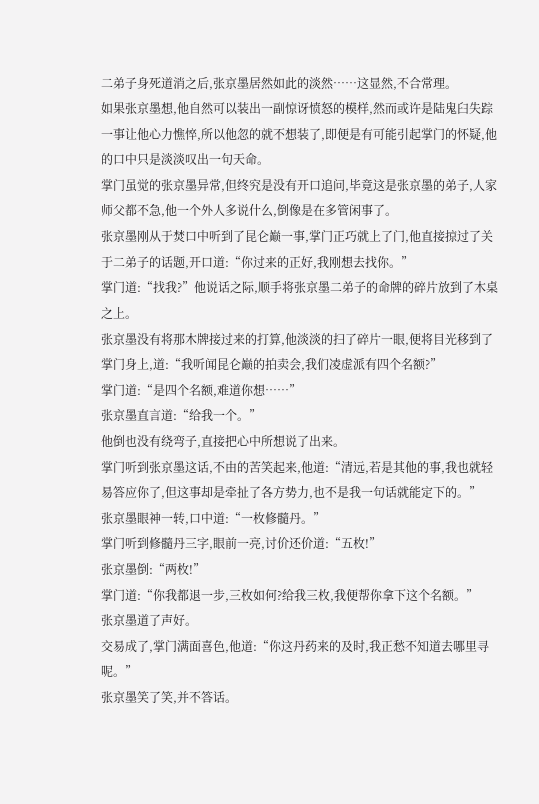二弟子身死道消之后,张京墨居然如此的淡然……这显然,不合常理。
如果张京墨想,他自然可以装出一副惊讶愤怒的模样,然而或许是陆鬼臼失踪一事让他心力憔悴,所以他忽的就不想装了,即便是有可能引起掌门的怀疑,他的口中只是淡淡叹出一句天命。
掌门虽觉的张京墨异常,但终究是没有开口追问,毕竟这是张京墨的弟子,人家师父都不急,他一个外人多说什么,倒像是在多管闲事了。
张京墨刚从于焚口中听到了昆仑巅一事,掌门正巧就上了门,他直接掠过了关于二弟子的话题,开口道:“你过来的正好,我刚想去找你。”
掌门道:“找我?”他说话之际,顺手将张京墨二弟子的命牌的碎片放到了木桌之上。
张京墨没有将那木牌接过来的打算,他淡淡的扫了碎片一眼,便将目光移到了掌门身上,道:“我听闻昆仑巅的拍卖会,我们凌虚派有四个名额?”
掌门道:“是四个名额,难道你想……”
张京墨直言道:“给我一个。”
他倒也没有绕弯子,直接把心中所想说了出来。
掌门听到张京墨这话,不由的苦笑起来,他道:“清远,若是其他的事,我也就轻易答应你了,但这事却是牵扯了各方势力,也不是我一句话就能定下的。”
张京墨眼神一转,口中道:“一枚修髓丹。”
掌门听到修髓丹三字,眼前一亮,讨价还价道:“五枚!”
张京墨倒:“两枚!”
掌门道:“你我都退一步,三枚如何?给我三枚,我便帮你拿下这个名额。”
张京墨道了声好。
交易成了,掌门满面喜色,他道:“你这丹药来的及时,我正愁不知道去哪里寻呢。”
张京墨笑了笑,并不答话。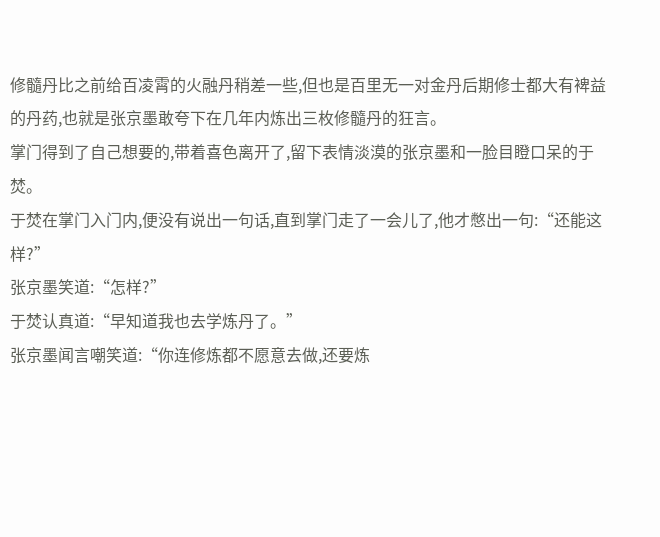修髓丹比之前给百凌霄的火融丹稍差一些,但也是百里无一对金丹后期修士都大有裨益的丹药,也就是张京墨敢夸下在几年内炼出三枚修髓丹的狂言。
掌门得到了自己想要的,带着喜色离开了,留下表情淡漠的张京墨和一脸目瞪口呆的于焚。
于焚在掌门入门内,便没有说出一句话,直到掌门走了一会儿了,他才憋出一句:“还能这样?”
张京墨笑道:“怎样?”
于焚认真道:“早知道我也去学炼丹了。”
张京墨闻言嘲笑道:“你连修炼都不愿意去做,还要炼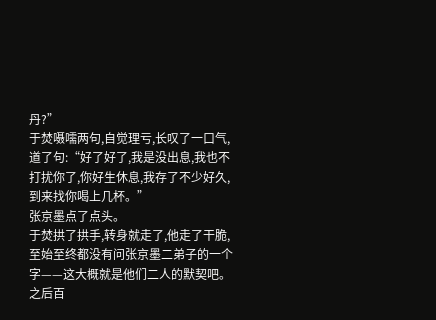丹?”
于焚嗫嚅两句,自觉理亏,长叹了一口气,道了句:“好了好了,我是没出息,我也不打扰你了,你好生休息,我存了不少好久,到来找你喝上几杯。”
张京墨点了点头。
于焚拱了拱手,转身就走了,他走了干脆,至始至终都没有问张京墨二弟子的一个字——这大概就是他们二人的默契吧。
之后百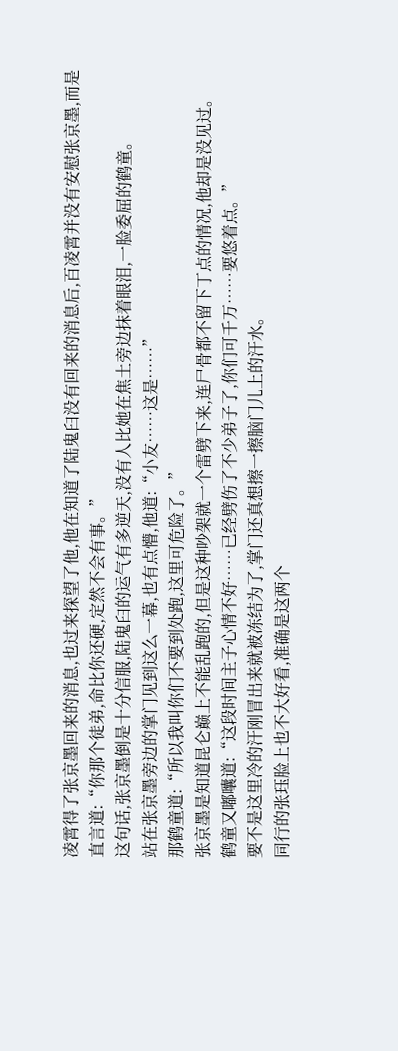凌霄得了张京墨回来的消息,也过来探望了他,他在知道了陆鬼臼没有回来的消息后,百凌霄并没有安慰张京墨,而是直言道:“你那个徒弟,命比你还硬,定然不会有事。”
这句话,张京墨倒是十分信服,陆鬼臼的运气有多逆天,没有人比她在焦土旁边抹着眼泪,一脸委屈的鹤童。
站在张京墨旁边的掌门见到这么一幕,也有点懵,他道:“小友……这是……”
那鹤童道:“所以我叫你们不要到处跑,这里可危险了。”
张京墨是知道昆仑巅上不能乱跑的,但是这种吵架就一个雷劈下来,连尸骨都不留下丁点的情况,他却是没见过。
鹤童又嘟囔道:“这段时间主子心情不好……已经劈伤了不少弟子了,你们可千万……要悠着点。”
要不是这里冷的汗刚冒出来就被冻结为了,掌门还真想擦一擦脑门儿上的汗水。
同行的张珏脸上也不大好看,准确是这两个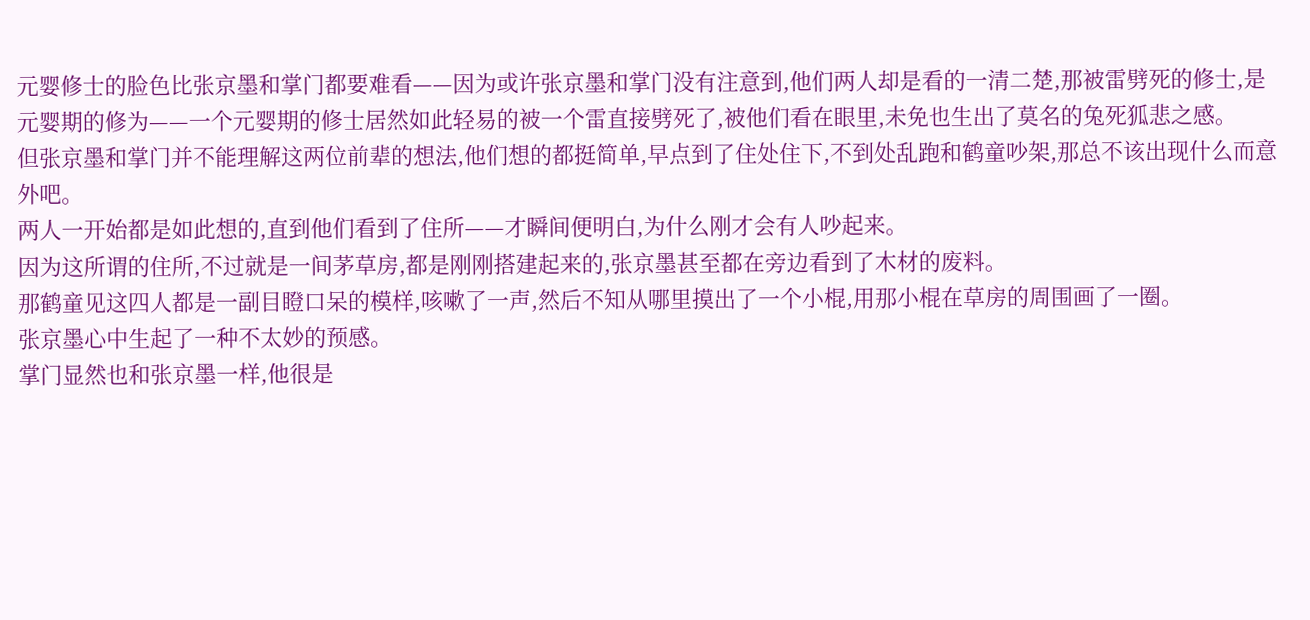元婴修士的脸色比张京墨和掌门都要难看——因为或许张京墨和掌门没有注意到,他们两人却是看的一清二楚,那被雷劈死的修士,是元婴期的修为——一个元婴期的修士居然如此轻易的被一个雷直接劈死了,被他们看在眼里,未免也生出了莫名的兔死狐悲之感。
但张京墨和掌门并不能理解这两位前辈的想法,他们想的都挺简单,早点到了住处住下,不到处乱跑和鹤童吵架,那总不该出现什么而意外吧。
两人一开始都是如此想的,直到他们看到了住所——才瞬间便明白,为什么刚才会有人吵起来。
因为这所谓的住所,不过就是一间茅草房,都是刚刚搭建起来的,张京墨甚至都在旁边看到了木材的废料。
那鹤童见这四人都是一副目瞪口呆的模样,咳嗽了一声,然后不知从哪里摸出了一个小棍,用那小棍在草房的周围画了一圈。
张京墨心中生起了一种不太妙的预感。
掌门显然也和张京墨一样,他很是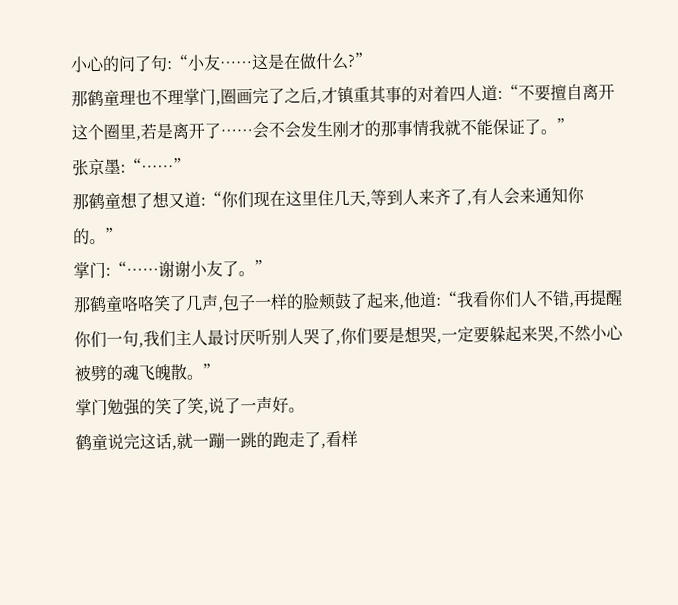小心的问了句:“小友……这是在做什么?”
那鹤童理也不理掌门,圈画完了之后,才镇重其事的对着四人道:“不要擅自离开这个圈里,若是离开了……会不会发生刚才的那事情我就不能保证了。”
张京墨:“……”
那鹤童想了想又道:“你们现在这里住几天,等到人来齐了,有人会来通知你的。”
掌门:“……谢谢小友了。”
那鹤童咯咯笑了几声,包子一样的脸颊鼓了起来,他道:“我看你们人不错,再提醒你们一句,我们主人最讨厌听别人哭了,你们要是想哭,一定要躲起来哭,不然小心被劈的魂飞魄散。”
掌门勉强的笑了笑,说了一声好。
鹤童说完这话,就一蹦一跳的跑走了,看样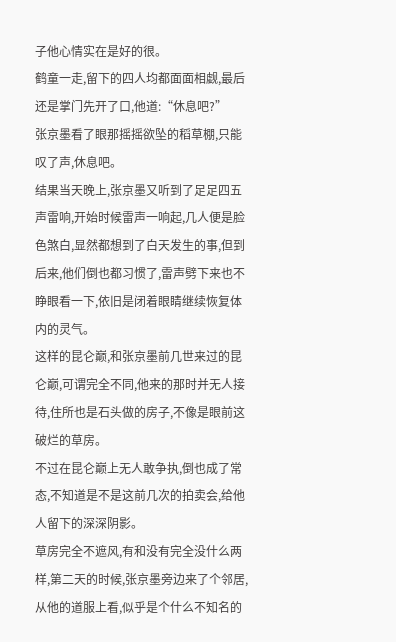子他心情实在是好的很。
鹤童一走,留下的四人均都面面相觑,最后还是掌门先开了口,他道:“休息吧?”
张京墨看了眼那摇摇欲坠的稻草棚,只能叹了声,休息吧。
结果当天晚上,张京墨又听到了足足四五声雷响,开始时候雷声一响起,几人便是脸色煞白,显然都想到了白天发生的事,但到后来,他们倒也都习惯了,雷声劈下来也不睁眼看一下,依旧是闭着眼睛继续恢复体内的灵气。
这样的昆仑巅,和张京墨前几世来过的昆仑巅,可谓完全不同,他来的那时并无人接待,住所也是石头做的房子,不像是眼前这破烂的草房。
不过在昆仑巅上无人敢争执,倒也成了常态,不知道是不是这前几次的拍卖会,给他人留下的深深阴影。
草房完全不遮风,有和没有完全没什么两样,第二天的时候,张京墨旁边来了个邻居,从他的道服上看,似乎是个什么不知名的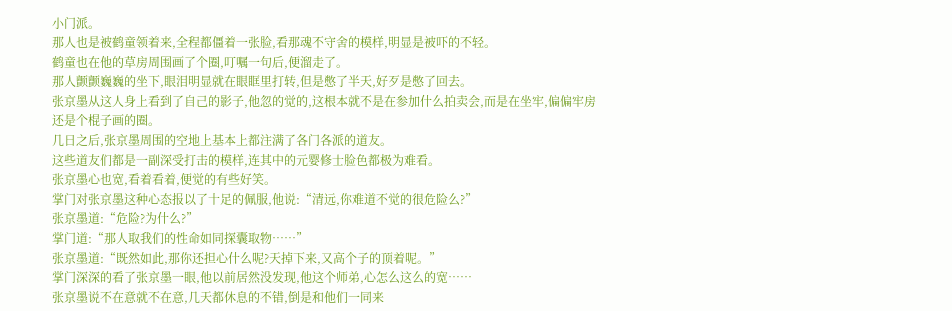小门派。
那人也是被鹤童领着来,全程都僵着一张脸,看那魂不守舍的模样,明显是被吓的不轻。
鹤童也在他的草房周围画了个圈,叮嘱一句后,便溜走了。
那人颤颤巍巍的坐下,眼泪明显就在眼眶里打转,但是憋了半天,好歹是憋了回去。
张京墨从这人身上看到了自己的影子,他忽的觉的,这根本就不是在参加什么拍卖会,而是在坐牢,偏偏牢房还是个棍子画的圈。
几日之后,张京墨周围的空地上基本上都注满了各门各派的道友。
这些道友们都是一副深受打击的模样,连其中的元婴修士脸色都极为难看。
张京墨心也宽,看着看着,便觉的有些好笑。
掌门对张京墨这种心态报以了十足的佩服,他说:“清远,你难道不觉的很危险么?”
张京墨道:“危险?为什么?”
掌门道:“那人取我们的性命如同探囊取物……”
张京墨道:“既然如此,那你还担心什么呢?天掉下来,又高个子的顶着呢。”
掌门深深的看了张京墨一眼,他以前居然没发现,他这个师弟,心怎么这么的宽……
张京墨说不在意就不在意,几天都休息的不错,倒是和他们一同来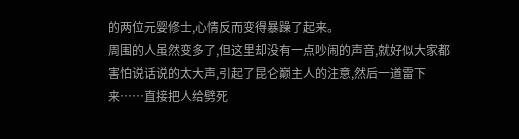的两位元婴修士,心情反而变得暴躁了起来。
周围的人虽然变多了,但这里却没有一点吵闹的声音,就好似大家都害怕说话说的太大声,引起了昆仑巅主人的注意,然后一道雷下来……直接把人给劈死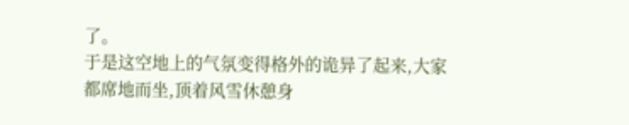了。
于是这空地上的气氛变得格外的诡异了起来,大家都席地而坐,顶着风雪休憩身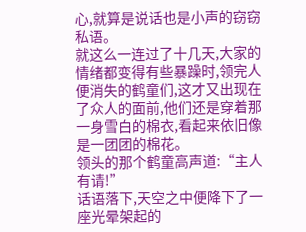心,就算是说话也是小声的窃窃私语。
就这么一连过了十几天,大家的情绪都变得有些暴躁时,领完人便消失的鹤童们,这才又出现在了众人的面前,他们还是穿着那一身雪白的棉衣,看起来依旧像是一团团的棉花。
领头的那个鹤童高声道:“主人有请!”
话语落下,天空之中便降下了一座光晕架起的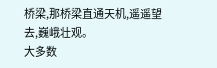桥梁,那桥梁直通天机,遥遥望去,巍峨壮观。
大多数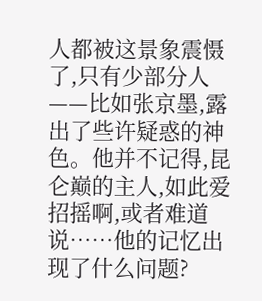人都被这景象震慑了,只有少部分人——比如张京墨,露出了些许疑惑的神色。他并不记得,昆仑巅的主人,如此爱招摇啊,或者难道说……他的记忆出现了什么问题?